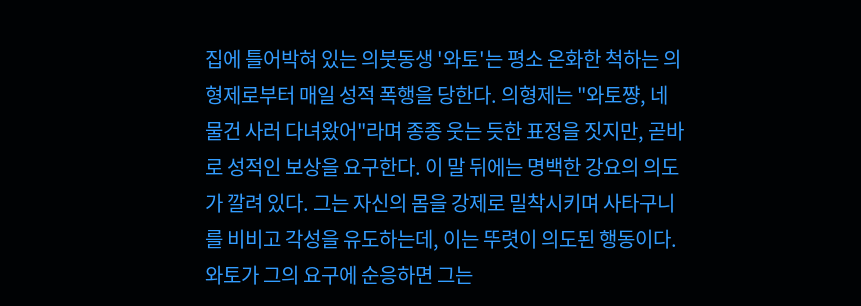집에 틀어박혀 있는 의붓동생 '와토'는 평소 온화한 척하는 의형제로부터 매일 성적 폭행을 당한다. 의형제는 "와토쨩, 네 물건 사러 다녀왔어"라며 종종 웃는 듯한 표정을 짓지만, 곧바로 성적인 보상을 요구한다. 이 말 뒤에는 명백한 강요의 의도가 깔려 있다. 그는 자신의 몸을 강제로 밀착시키며 사타구니를 비비고 각성을 유도하는데, 이는 뚜렷이 의도된 행동이다. 와토가 그의 요구에 순응하면 그는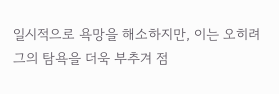일시적으로 욕망을 해소하지만, 이는 오히려 그의 탐욕을 더욱 부추겨 점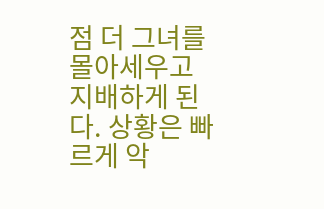점 더 그녀를 몰아세우고 지배하게 된다. 상황은 빠르게 악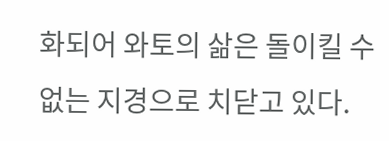화되어 와토의 삶은 돌이킬 수 없는 지경으로 치닫고 있다.